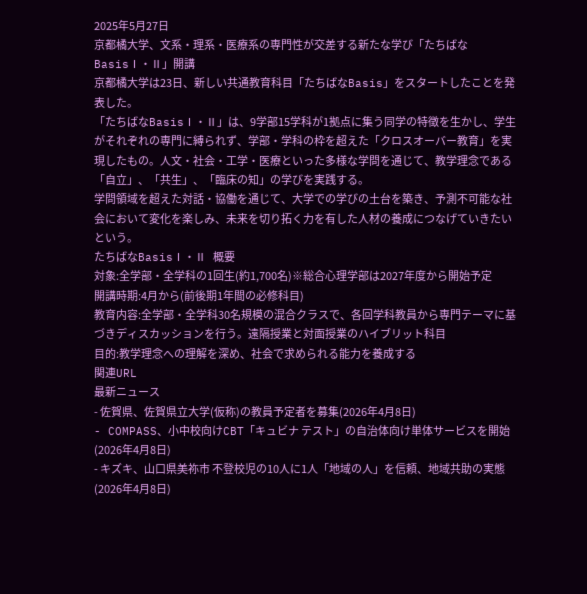2025年5月27日
京都橘大学、文系・理系・医療系の専門性が交差する新たな学び「たちばなBasisⅠ・Ⅱ」開講
京都橘大学は23日、新しい共通教育科目「たちばなBasis」をスタートしたことを発表した。
「たちばなBasisⅠ・Ⅱ」は、9学部15学科が1拠点に集う同学の特徴を生かし、学生がそれぞれの専門に縛られず、学部・学科の枠を超えた「クロスオーバー教育」を実現したもの。人文・社会・工学・医療といった多様な学問を通じて、教学理念である「自立」、「共生」、「臨床の知」の学びを実践する。
学問領域を超えた対話・協働を通じて、大学での学びの土台を築き、予測不可能な社会において変化を楽しみ、未来を切り拓く力を有した人材の養成につなげていきたいという。
たちばなBasisⅠ・Ⅱ 概要
対象:全学部・全学科の1回生(約1,700名)※総合心理学部は2027年度から開始予定
開講時期:4月から(前後期1年間の必修科目)
教育内容:全学部・全学科30名規模の混合クラスで、各回学科教員から専門テーマに基づきディスカッションを行う。遠隔授業と対面授業のハイブリット科目
目的:教学理念への理解を深め、社会で求められる能力を養成する
関連URL
最新ニュース
- 佐賀県、佐賀県立大学(仮称)の教員予定者を募集(2026年4月8日)
- COMPASS、小中校向けCBT「キュビナ テスト」の自治体向け単体サービスを開始(2026年4月8日)
- キズキ、山口県美祢市 不登校児の10人に1人「地域の人」を信頼、地域共助の実態(2026年4月8日)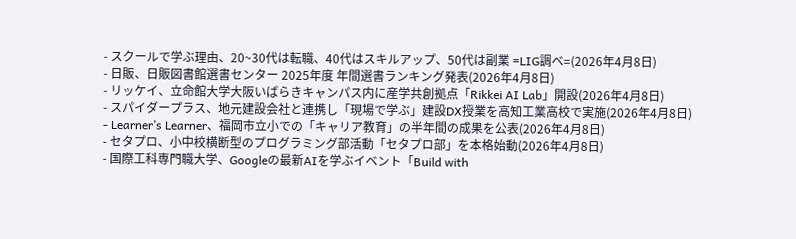- スクールで学ぶ理由、20~30代は転職、40代はスキルアップ、50代は副業 =LIG調べ=(2026年4月8日)
- 日販、日販図書館選書センター 2025年度 年間選書ランキング発表(2026年4月8日)
- リッケイ、立命館大学大阪いばらきキャンパス内に産学共創拠点「Rikkei AI Lab」開設(2026年4月8日)
- スパイダープラス、地元建設会社と連携し「現場で学ぶ」建設DX授業を高知工業高校で実施(2026年4月8日)
- Learner’s Learner、福岡市立小での「キャリア教育」の半年間の成果を公表(2026年4月8日)
- セタプロ、小中校横断型のプログラミング部活動「セタプロ部」を本格始動(2026年4月8日)
- 国際工科専門職大学、Googleの最新AIを学ぶイベント「Build with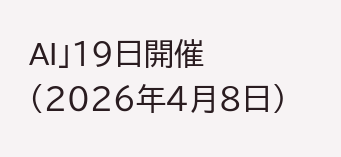AI」19日開催(2026年4月8日)